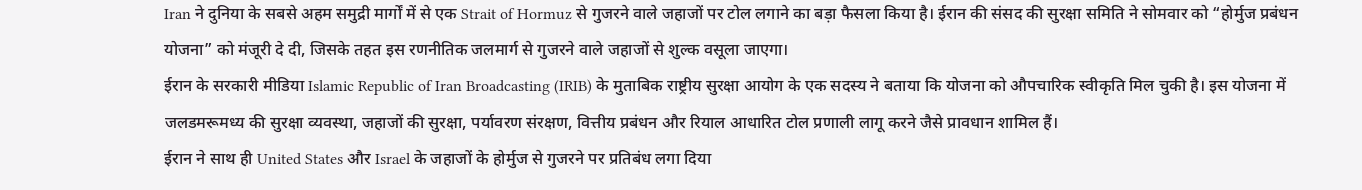Iran ने दुनिया के सबसे अहम समुद्री मार्गों में से एक Strait of Hormuz से गुजरने वाले जहाजों पर टोल लगाने का बड़ा फैसला किया है। ईरान की संसद की सुरक्षा समिति ने सोमवार को “होर्मुज प्रबंधन योजना” को मंजूरी दे दी, जिसके तहत इस रणनीतिक जलमार्ग से गुजरने वाले जहाजों से शुल्क वसूला जाएगा।
ईरान के सरकारी मीडिया Islamic Republic of Iran Broadcasting (IRIB) के मुताबिक राष्ट्रीय सुरक्षा आयोग के एक सदस्य ने बताया कि योजना को औपचारिक स्वीकृति मिल चुकी है। इस योजना में जलडमरूमध्य की सुरक्षा व्यवस्था, जहाजों की सुरक्षा, पर्यावरण संरक्षण, वित्तीय प्रबंधन और रियाल आधारित टोल प्रणाली लागू करने जैसे प्रावधान शामिल हैं।
ईरान ने साथ ही United States और Israel के जहाजों के होर्मुज से गुजरने पर प्रतिबंध लगा दिया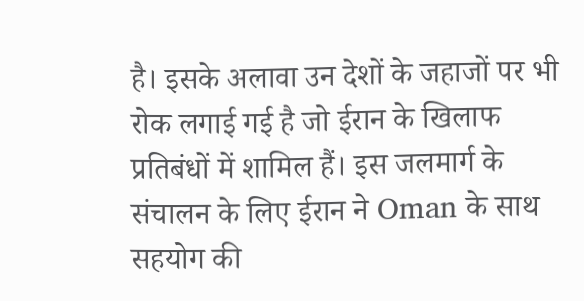है। इसके अलावा उन देशों के जहाजों पर भी रोक लगाई गई है जो ईरान के खिलाफ प्रतिबंधों में शामिल हैं। इस जलमार्ग के संचालन के लिए ईरान ने Oman के साथ सहयोग की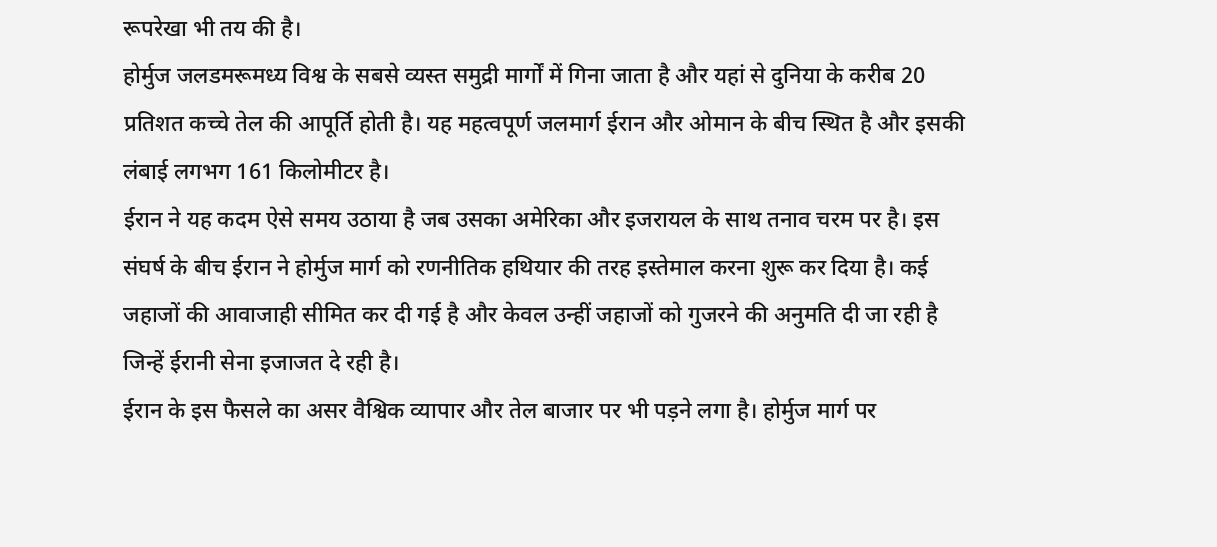रूपरेखा भी तय की है।
होर्मुज जलडमरूमध्य विश्व के सबसे व्यस्त समुद्री मार्गों में गिना जाता है और यहां से दुनिया के करीब 20 प्रतिशत कच्चे तेल की आपूर्ति होती है। यह महत्वपूर्ण जलमार्ग ईरान और ओमान के बीच स्थित है और इसकी लंबाई लगभग 161 किलोमीटर है।
ईरान ने यह कदम ऐसे समय उठाया है जब उसका अमेरिका और इजरायल के साथ तनाव चरम पर है। इस संघर्ष के बीच ईरान ने होर्मुज मार्ग को रणनीतिक हथियार की तरह इस्तेमाल करना शुरू कर दिया है। कई जहाजों की आवाजाही सीमित कर दी गई है और केवल उन्हीं जहाजों को गुजरने की अनुमति दी जा रही है जिन्हें ईरानी सेना इजाजत दे रही है।
ईरान के इस फैसले का असर वैश्विक व्यापार और तेल बाजार पर भी पड़ने लगा है। होर्मुज मार्ग पर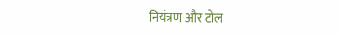नियंत्रण और टोल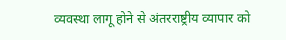व्यवस्था लागू होने से अंतरराष्ट्रीय व्यापार को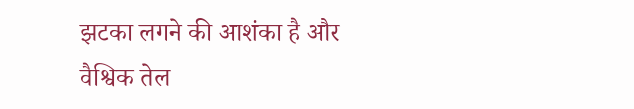झटका लगने की आशंका है और वैश्विक तेल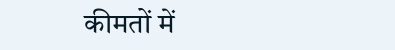कीमतों में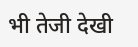भी तेजी देखी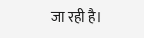जा रही है।